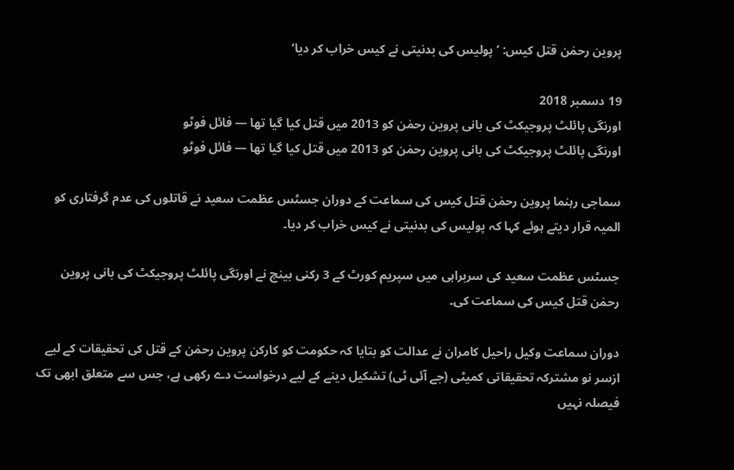پروین رحمٰن قتل کیس: ’پولیس کی بدنیتی نے کیس خراب کر دیا‘

19 دسمبر 2018
اورنگی پائلٹ پروجیکٹ کی بانی پروین رحمٰن کو 2013 میں قتل کیا گیا تھا — فائل فوٹو
اورنگی پائلٹ پروجیکٹ کی بانی پروین رحمٰن کو 2013 میں قتل کیا گیا تھا — فائل فوٹو

سماجی رہنما پروین رحمٰن قتل کیس کی سماعت کے دوران جسٹس عظمت سعید نے قاتلوں کی عدم گرفتاری کو المیہ قرار دیتے ہوئے کہا کہ پولیس کی بدنیتی نے کیس خراب کر دیا۔

جسٹس عظمت سعید کی سربراہی میں سپریم کورٹ کے 3 رکنی بینچ نے اورنگی پائلٹ پروجیکٹ کی بانی پروین رحمٰن قتل کیس کی سماعت کی۔

دوران سماعت وکیل راحیل کامران نے عدالت کو بتایا کہ حکومت کو کارکن پروین رحمٰن کے قتل کی تحقیقات کے لیے ازسر نو مشترکہ تحقیقاتی کمیٹی (جے آئی ٹی) تشکیل دینے کے لیے درخواست دے رکھی ہے، جس سے متعلق ابھی تک فیصلہ نہیں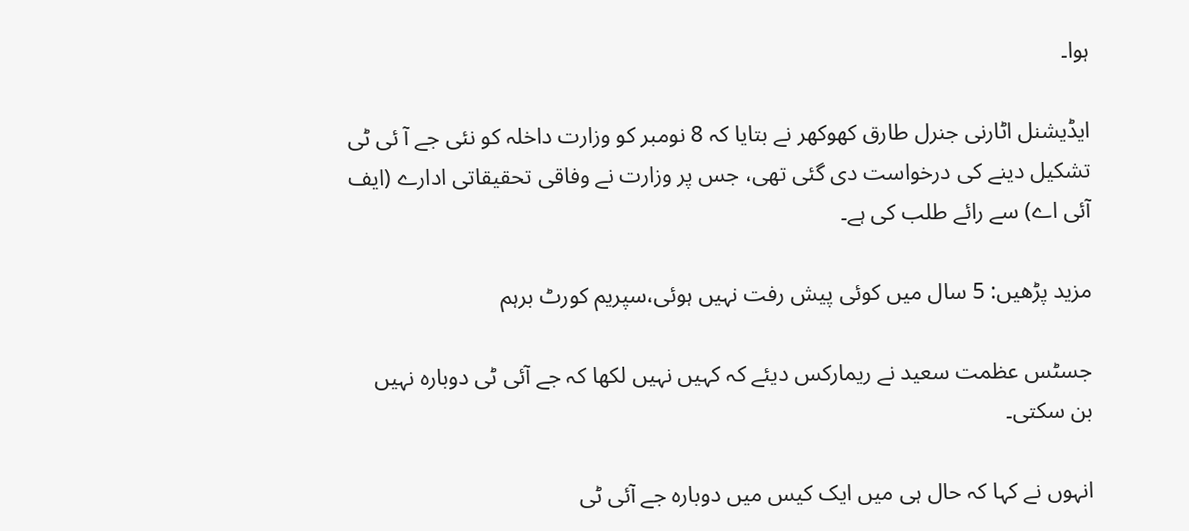ہوا۔

ایڈیشنل اٹارنی جنرل طارق کھوکھر نے بتایا کہ 8 نومبر کو وزارت داخلہ کو نئی جے آ ئی ٹی تشکیل دینے کی درخواست دی گئی تھی، جس پر وزارت نے وفاقی تحقیقاتی ادارے (ایف آئی اے) سے رائے طلب کی ہے۔

مزید پڑھیں: 5 سال میں کوئی پیش رفت نہیں ہوئی،سپریم کورٹ برہم

جسٹس عظمت سعید نے ریمارکس دیئے کہ کہیں نہیں لکھا کہ جے آئی ٹی دوبارہ نہیں بن سکتی۔

انہوں نے کہا کہ حال ہی میں ایک کیس میں دوبارہ جے آئی ٹی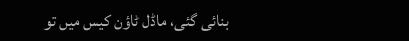بنائی گئی، ماڈل ٹاؤن کیس میں تو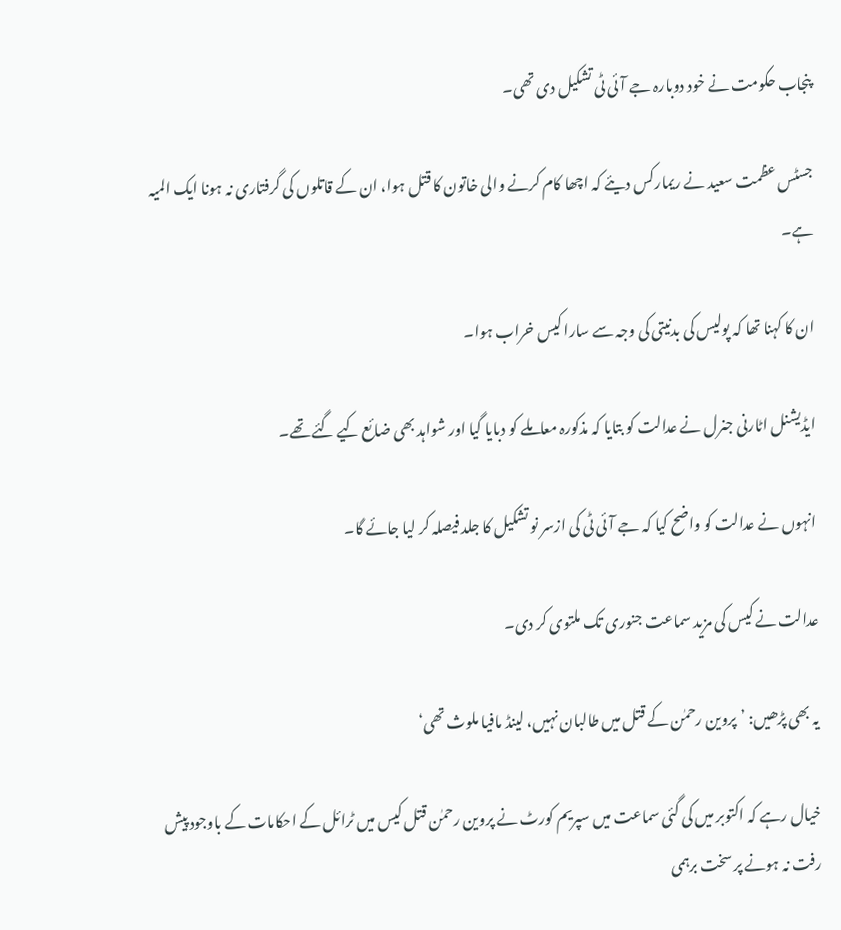پنجاب حکومت نے خود دوبارہ جے آئی ٹی تشکیل دی تھی۔

جسٹس عظمت سعید نے ریمارکس دیئے کہ اچھا کام کرنے والی خاتون کا قتل ہوا، ان کے قاتلوں کی گرفتاری نہ ہونا ایک المیہ ہے۔

ان کا کہنا تھا کہ پولیس کی بدنیتی کی وجہ سے سارا کیس خراب ہوا۔

ایڈیشنل اٹارنی جنرل نے عدالت کو بتایا کہ مذکورہ معاملے کو دبایا گیا اور شواہد بھی ضائع کیے گئے تھے۔

انہوں نے عدالت کو واضح کیا کہ جے آئی ٹی کی ازسر نو تشکیل کا جلد فیصلہ کر لیا جائے گا۔

عدالت نے کیس کی مزید سماعت جنوری تک ملتوی کر دی۔

یہ بھی پڑھیں: ’پروین رحمٰن کے قتل میں طالبان نہیں، لینڈ مافیا ملوث تھی‘

خیال رہے کہ اکتوبر میں کی گئی سماعت میں سپریم کورٹ نے پروین رحمٰن قتل کیس میں ٹرائل کے احکامات کے باوجود پیش رفت نہ ہونے پر سخت برہمی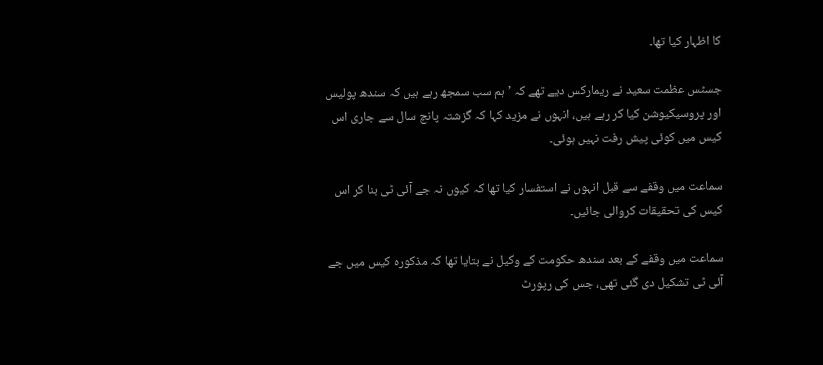کا اظہار کیا تھا۔

جسٹس عظمت سعید نے ریمارکس دیے تھے کہ ’ہم سب سمجھ رہے ہیں کہ سندھ پولیس اور پروسیکیوشن کیا کر رہے ہیں، انہوں نے مزید کہا کہ گزشتہ پانچ سال سے جاری اس کیس میں کوئی پیش رفت نہیں ہوئی۔

سماعت میں وقفے سے قبل انہوں نے استفسار کیا تھا کہ کیوں نہ جے آئی ٹی بنا کر اس کیس کی تحقیقات کروالی جائیں۔

سماعت میں وقفے کے بعد سندھ حکومت کے وکیل نے بتایا تھا کہ مذکورہ کیس میں جے آئی ٹی تشکیل دی گئی تھی، جس کی رپورٹ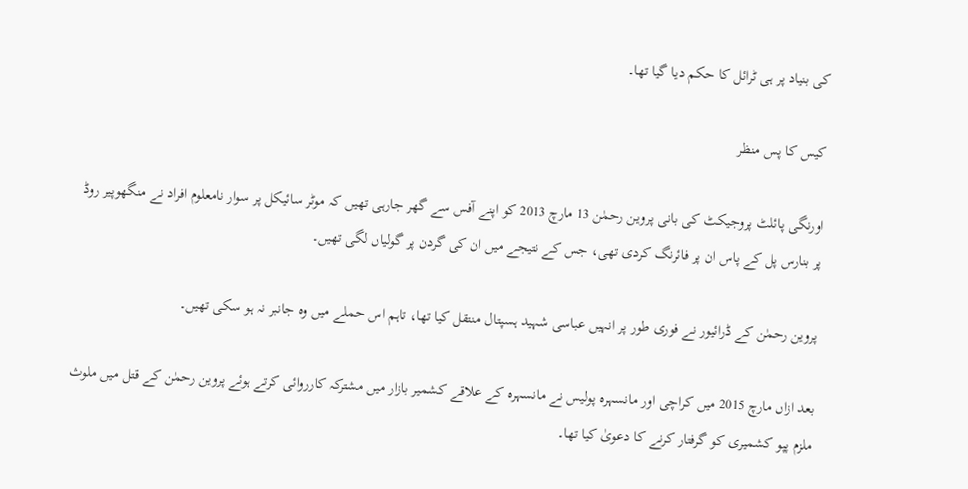کی بنیاد پر ہی ٹرائل کا حکم دیا گیا تھا۔

کیس کا پس منظر

اورنگی پائلٹ پروجیکٹ کی بانی پروین رحمٰن 13 مارچ 2013 کو اپنے آفس سے گھر جارہی تھیں کہ موٹر سائیکل پر سوار نامعلوم افراد نے منگھوپیر روڈ پر بنارس پل کے پاس ان پر فائرنگ کردی تھی، جس کے نتیجے میں ان کی گردن پر گولیاں لگی تھیں۔

پروین رحمٰن کے ڈرائیور نے فوری طور پر انہیں عباسی شہید ہسپتال منتقل کیا تھا، تاہم اس حملے میں وہ جانبر نہ ہو سکی تھیں۔

بعد ازاں مارچ 2015 میں کراچی اور مانسہرہ پولیس نے مانسہرہ کے علاقے کشمیر بازار میں مشترکہ کارروائی کرتے ہوئے پروین رحمٰن کے قتل میں ملوث ملزم پپو کشمیری کو گرفتار کرنے کا دعویٰ کیا تھا۔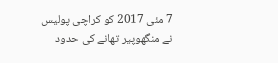7 مئی 2017 کو کراچی پولیس نے منگھوپیر تھانے کی حدود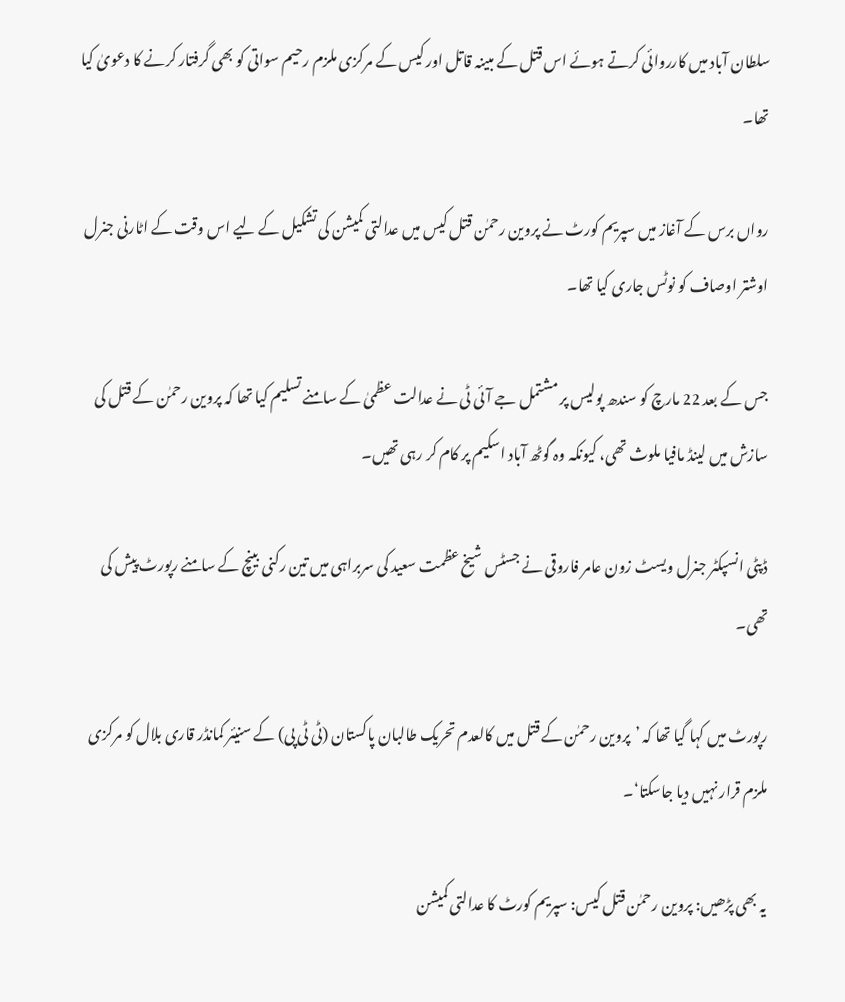سلطان آباد میں کارروائی کرتے ہوئے اس قتل کے مبینہ قاتل اور کیس کے مرکزی ملزم رحیم سواتی کو بھی گرفتار کرنے کا دعویٰ کیا تھا۔

رواں برس کے آغاز میں سپریم کورٹ نے پروین رحمٰن قتل کیس میں عدالتی کمیشن کی تشکیل کے لیے اس وقت کے اٹارنی جنرل اوشتر اوصاف کو نوٹس جاری کیا تھا۔

جس کے بعد 22 مارچ کو سندھ پولیس پر مشتمل جے آئی ٹی نے عدالت عظمیٰ کے سامنے تسلیم کیا تھا کہ پروین رحمٰن کے قتل کی سازش میں لینڈ مافیا ملوث تھی، کیونکہ وہ گوٹھ آباد اسکیم پر کام کر رہی تھیں۔

ڈپٹی انسپکٹر جنرل ویسٹ زون عامر فاروقی نے جسٹس شیخ عظمت سعید کی سربراہی میں تین رکنی بینچ کے سامنے رپورٹ پیش کی تھی۔

رپورٹ میں کہا گیا تھا کہ ’پروین رحمٰن کے قتل میں کالعدم تحریک طالبان پاکستان (ٹی ٹی پی) کے سنیئر کمانڈر قاری بلال کو مرکزی ملزم قرار نہیں دیا جاسکتا‘۔

یہ بھی پڑھیں: پروین رحمٰن قتل کیس: سپریم کورٹ کا عدالتی کمیشن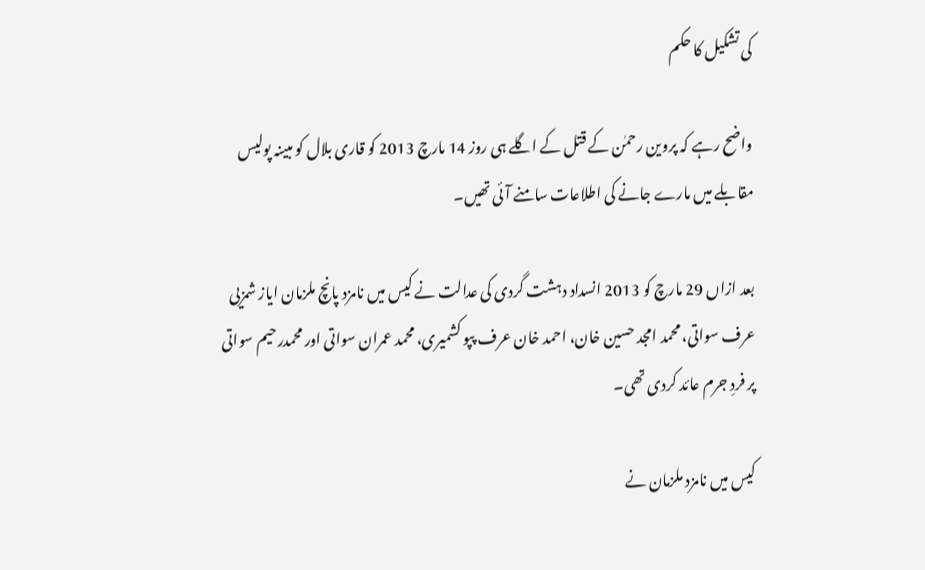کی تشکیل کا حکم

واضح رہے کہ پروین رحمٰن کے قتل کے اگلے ہی روز 14 مارچ 2013 کو قاری بلال کو مبینہ پولیس مقابلے میں مارے جانے کی اطلاعات سامنے آئی تھیں۔

بعد ازاں 29 مارچ کو 2013 انسداد دہشت گردی کی عدالت نے کیس میں نامزد پانچ ملزمان ایاز شمزیی عرف سواتی، محمد امجد حسین خان، احمد خان عرف پپو کشمیری، محمد عمران سواتی اور محمدرحیم سواتی پر فردِ جرم عائد کردی تھی۔

کیس میں نامزد ملزمان نے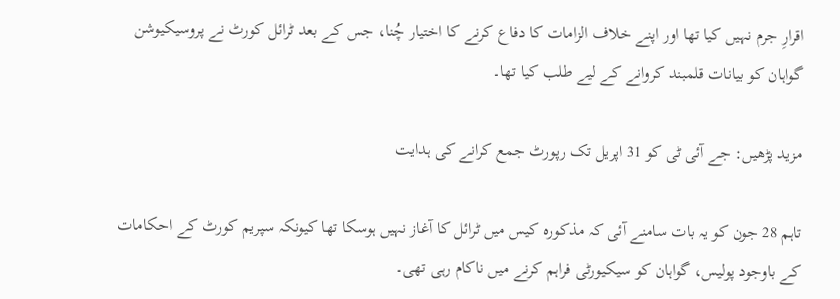اقرارِ جرم نہیں کیا تھا اور اپنے خلاف الزامات کا دفاع کرنے کا اختیار چُنا، جس کے بعد ٹرائل کورٹ نے پروسیکیوشن گواہان کو بیانات قلمبند کروانے کے لیے طلب کیا تھا۔

مزید پڑھیں: جے آئی ٹی کو 31 اپریل تک رپورٹ جمع کرانے کی ہدایت

تاہم 28 جون کو یہ بات سامنے آئی کہ مذکورہ کیس میں ٹرائل کا آغاز نہیں ہوسکا تھا کیونکہ سپریم کورٹ کے احکامات کے باوجود پولیس، گواہان کو سیکیورٹی فراہم کرنے میں ناکام رہی تھی۔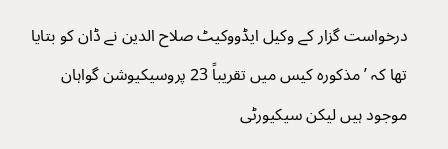درخواست گزار کے وکیل ایڈووکیٹ صلاح الدین نے ڈان کو بتایا تھا کہ ’مذکورہ کیس میں تقریباً 23 پروسیکیوشن گواہان موجود ہیں لیکن سیکیورٹی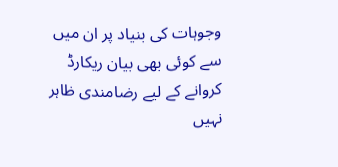وجوہات کی بنیاد پر ان میں سے کوئی بھی بیان ریکارڈ کروانے کے لیے رضامندی ظاہر نہیں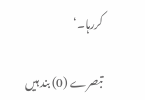کررہا۔‘

تبصرے (0) بند ہیں